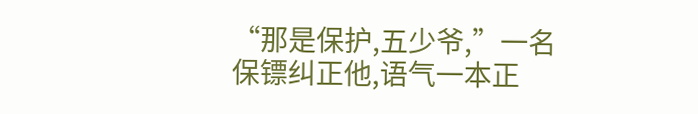“那是保护,五少爷,”一名保镖纠正他,语气一本正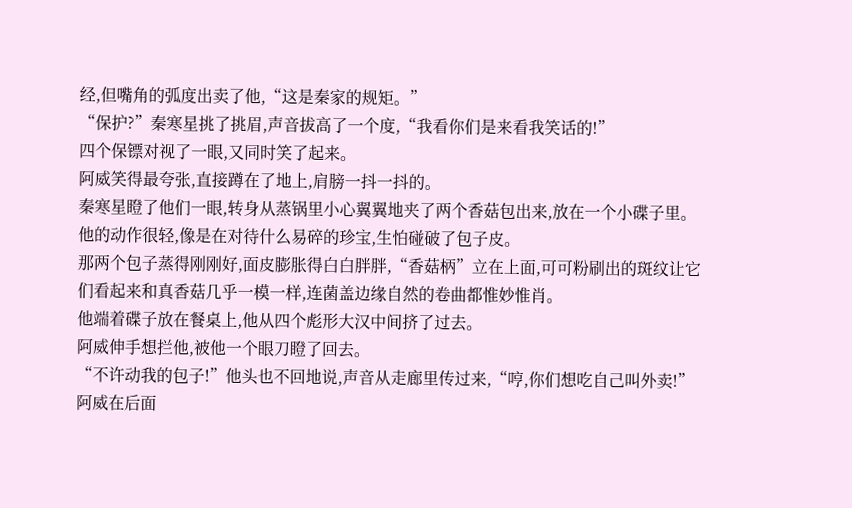经,但嘴角的弧度出卖了他,“这是秦家的规矩。”
“保护?”秦寒星挑了挑眉,声音拔高了一个度,“我看你们是来看我笑话的!”
四个保镖对视了一眼,又同时笑了起来。
阿威笑得最夸张,直接蹲在了地上,肩膀一抖一抖的。
秦寒星瞪了他们一眼,转身从蒸锅里小心翼翼地夹了两个香菇包出来,放在一个小碟子里。
他的动作很轻,像是在对待什么易碎的珍宝,生怕碰破了包子皮。
那两个包子蒸得刚刚好,面皮膨胀得白白胖胖,“香菇柄”立在上面,可可粉刷出的斑纹让它们看起来和真香菇几乎一模一样,连菌盖边缘自然的卷曲都惟妙惟肖。
他端着碟子放在餐桌上,他从四个彪形大汉中间挤了过去。
阿威伸手想拦他,被他一个眼刀瞪了回去。
“不许动我的包子!”他头也不回地说,声音从走廊里传过来,“哼,你们想吃自己叫外卖!”
阿威在后面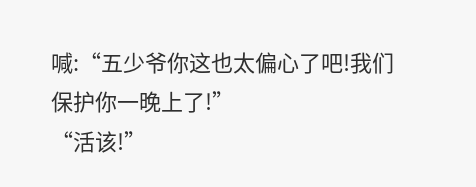喊:“五少爷你这也太偏心了吧!我们保护你一晚上了!”
“活该!”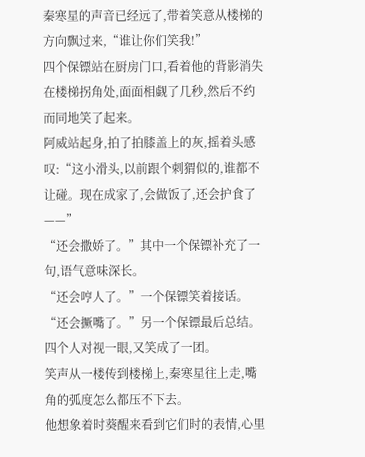秦寒星的声音已经远了,带着笑意从楼梯的方向飘过来,“谁让你们笑我!”
四个保镖站在厨房门口,看着他的背影消失在楼梯拐角处,面面相觑了几秒,然后不约而同地笑了起来。
阿威站起身,拍了拍膝盖上的灰,摇着头感叹:“这小滑头,以前跟个刺猬似的,谁都不让碰。现在成家了,会做饭了,还会护食了——”
“还会撒娇了。”其中一个保镖补充了一句,语气意味深长。
“还会哼人了。”一个保镖笑着接话。
“还会撅嘴了。”另一个保镖最后总结。
四个人对视一眼,又笑成了一团。
笑声从一楼传到楼梯上,秦寒星往上走,嘴角的弧度怎么都压不下去。
他想象着时葵醒来看到它们时的表情,心里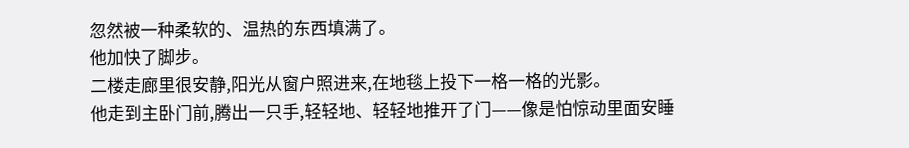忽然被一种柔软的、温热的东西填满了。
他加快了脚步。
二楼走廊里很安静,阳光从窗户照进来,在地毯上投下一格一格的光影。
他走到主卧门前,腾出一只手,轻轻地、轻轻地推开了门——像是怕惊动里面安睡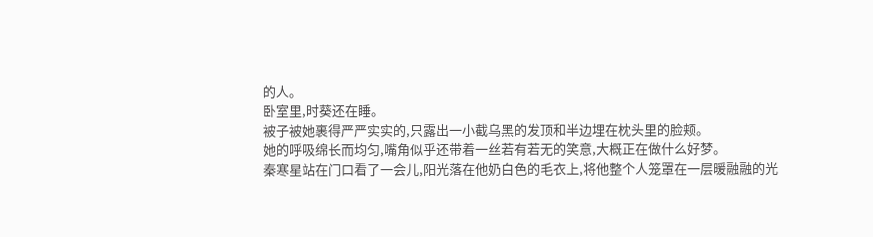的人。
卧室里,时葵还在睡。
被子被她裹得严严实实的,只露出一小截乌黑的发顶和半边埋在枕头里的脸颊。
她的呼吸绵长而均匀,嘴角似乎还带着一丝若有若无的笑意,大概正在做什么好梦。
秦寒星站在门口看了一会儿,阳光落在他奶白色的毛衣上,将他整个人笼罩在一层暖融融的光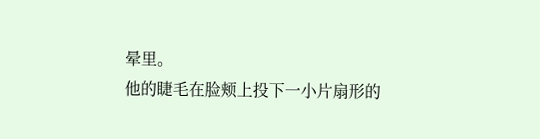晕里。
他的睫毛在脸颊上投下一小片扇形的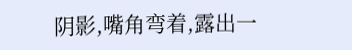阴影,嘴角弯着,露出一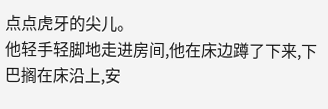点点虎牙的尖儿。
他轻手轻脚地走进房间,他在床边蹲了下来,下巴搁在床沿上,安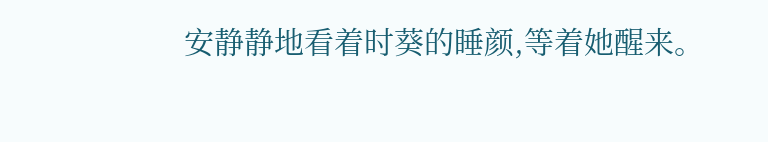安静静地看着时葵的睡颜,等着她醒来。